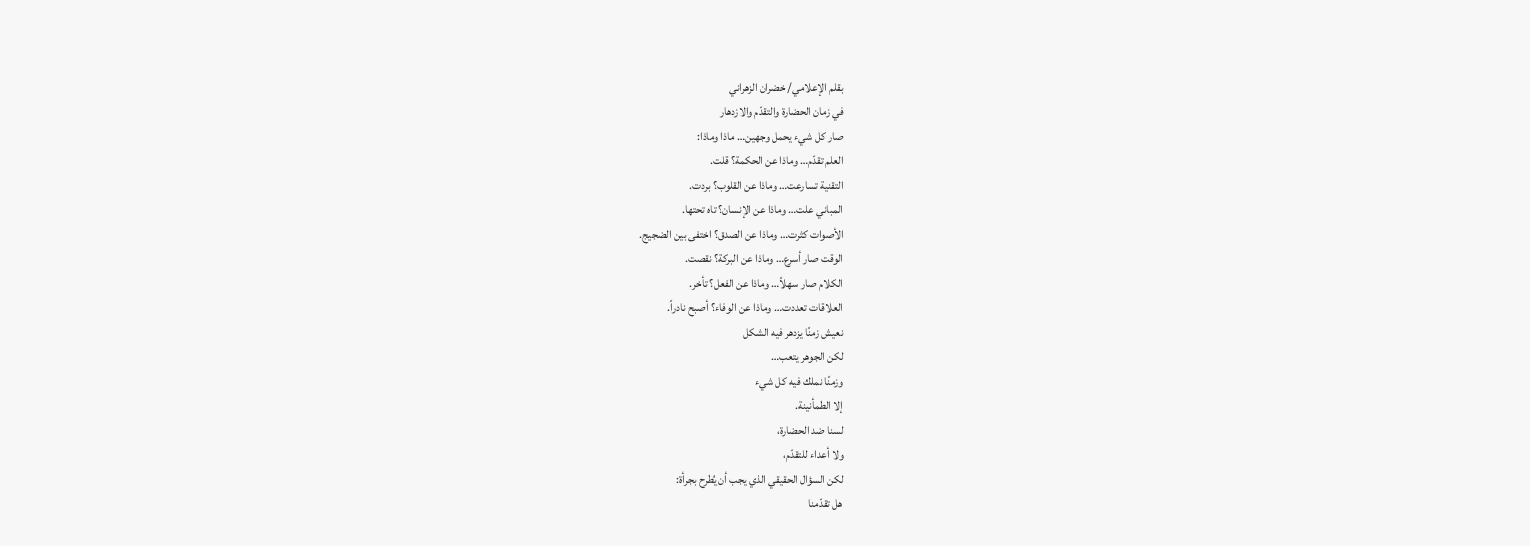بقلم الإعلامي/ خضران الزهراني
في زمان الحضارة والتقدّم والازدهار
صار كل شيء يحمل وجهين… ماذا وماذا:
العلم تقدّم… وماذا عن الحكمة؟ قلت.
التقنية تسارعت… وماذا عن القلوب؟ بردت.
المباني علت… وماذا عن الإنسان؟ تاه تحتها.
الأصوات كثرت… وماذا عن الصدق؟ اختفى بين الضجيج.
الوقت صار أسرع… وماذا عن البركة؟ نقصت.
الكلام صار سهلاً… وماذا عن الفعل؟ تأخر.
العلاقات تعددت… وماذا عن الوفاء؟ أصبح نادراً.
نعيش زمنًا يزدهر فيه الشكل
لكن الجوهر يتعب…
وزمنًا نملك فيه كل شيء
إلا الطمأنينة.
لسنا ضد الحضارة،
ولا أعداء للتقدّم،
لكن السؤال الحقيقي الذي يجب أن يُطرح بجرأة:
هل تقدّمنا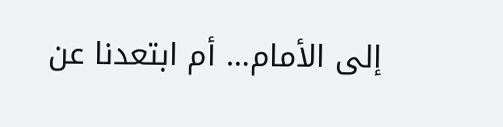إلى الأمام… أم ابتعدنا عن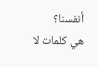أنفسنا؟
هي كلمات لا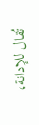تُقال للإدانة،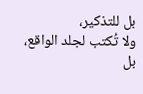بل للتذكير،
ولا تُكتب لجلد الواقع،
بل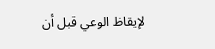لإيقاظ الوعي قبل أن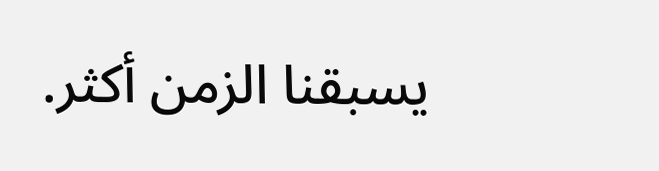يسبقنا الزمن أكثر.